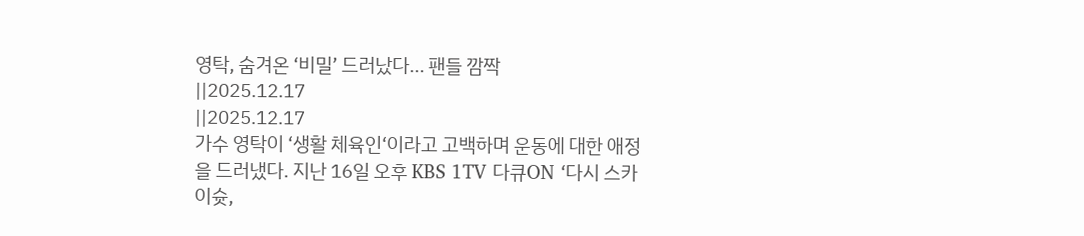영탁, 숨겨온 ‘비밀’ 드러났다… 팬들 깜짝
||2025.12.17
||2025.12.17
가수 영탁이 ‘생활 체육인‘이라고 고백하며 운동에 대한 애정을 드러냈다. 지난 16일 오후 KBS 1TV 다큐ON ‘다시 스카이슛,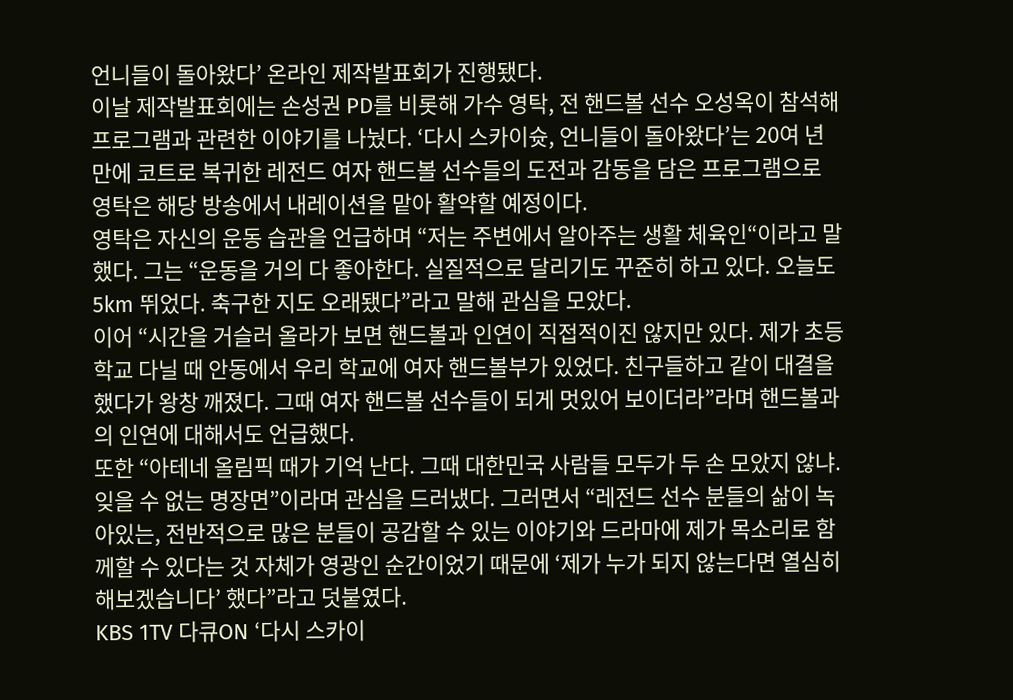언니들이 돌아왔다’ 온라인 제작발표회가 진행됐다.
이날 제작발표회에는 손성권 PD를 비롯해 가수 영탁, 전 핸드볼 선수 오성옥이 참석해 프로그램과 관련한 이야기를 나눴다. ‘다시 스카이슛, 언니들이 돌아왔다’는 20여 년 만에 코트로 복귀한 레전드 여자 핸드볼 선수들의 도전과 감동을 담은 프로그램으로 영탁은 해당 방송에서 내레이션을 맡아 활약할 예정이다.
영탁은 자신의 운동 습관을 언급하며 “저는 주변에서 알아주는 생활 체육인“이라고 말했다. 그는 “운동을 거의 다 좋아한다. 실질적으로 달리기도 꾸준히 하고 있다. 오늘도 5km 뛰었다. 축구한 지도 오래됐다”라고 말해 관심을 모았다.
이어 “시간을 거슬러 올라가 보면 핸드볼과 인연이 직접적이진 않지만 있다. 제가 초등학교 다닐 때 안동에서 우리 학교에 여자 핸드볼부가 있었다. 친구들하고 같이 대결을 했다가 왕창 깨졌다. 그때 여자 핸드볼 선수들이 되게 멋있어 보이더라”라며 핸드볼과의 인연에 대해서도 언급했다.
또한 “아테네 올림픽 때가 기억 난다. 그때 대한민국 사람들 모두가 두 손 모았지 않냐. 잊을 수 없는 명장면”이라며 관심을 드러냈다. 그러면서 “레전드 선수 분들의 삶이 녹아있는, 전반적으로 많은 분들이 공감할 수 있는 이야기와 드라마에 제가 목소리로 함께할 수 있다는 것 자체가 영광인 순간이었기 때문에 ‘제가 누가 되지 않는다면 열심히 해보겠습니다’ 했다”라고 덧붙였다.
KBS 1TV 다큐ON ‘다시 스카이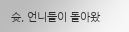슛, 언니들이 돌아왔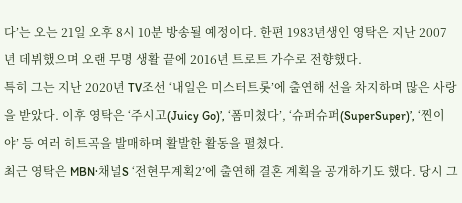다’는 오는 21일 오후 8시 10분 방송될 예정이다. 한편 1983년생인 영탁은 지난 2007년 데뷔했으며 오랜 무명 생활 끝에 2016년 트로트 가수로 전향했다.
특히 그는 지난 2020년 TV조선 ‘내일은 미스터트롯’에 출연해 선을 차지하며 많은 사랑을 받았다. 이후 영탁은 ‘주시고(Juicy Go)’, ‘폼미쳤다’, ‘슈퍼슈퍼(SuperSuper)’, ‘찐이야’ 등 여러 히트곡을 발매하며 활발한 활동을 펼쳤다.
최근 영탁은 MBN·채널S ‘전현무계획2’에 출연해 결혼 계획을 공개하기도 했다. 당시 그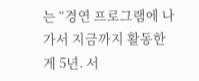는 “경연 프로그램에 나가서 지금까지 활동한 게 5년. 서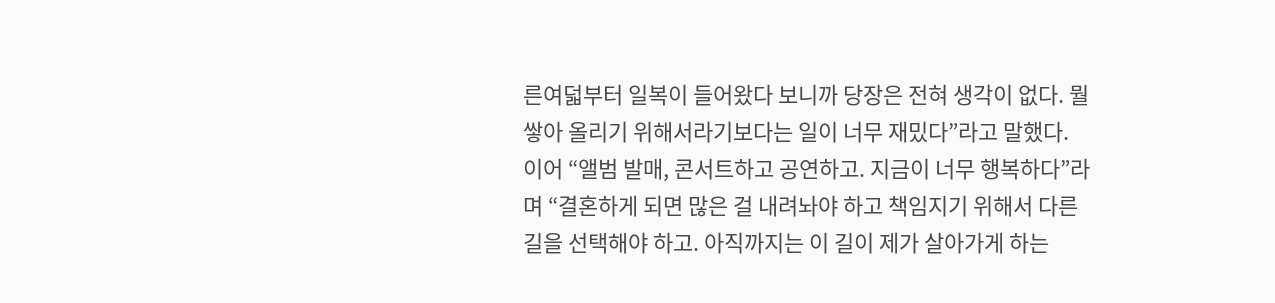른여덟부터 일복이 들어왔다 보니까 당장은 전혀 생각이 없다. 뭘 쌓아 올리기 위해서라기보다는 일이 너무 재밌다”라고 말했다.
이어 “앨범 발매, 콘서트하고 공연하고. 지금이 너무 행복하다”라며 “결혼하게 되면 많은 걸 내려놔야 하고 책임지기 위해서 다른 길을 선택해야 하고. 아직까지는 이 길이 제가 살아가게 하는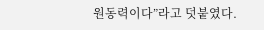원동력이다”라고 덧붙였다.